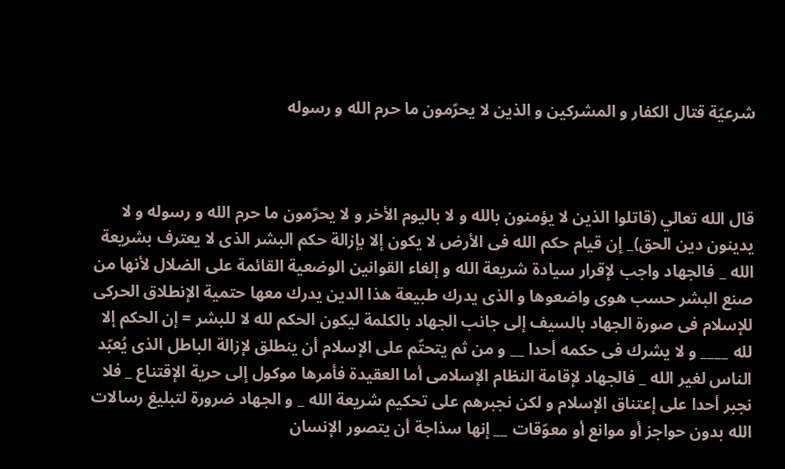شرعيّة قتال الكفار و المشركين و الذين لا يحرّمون ما حرم الله و رسوله



قال الله تعالي (قاتلوا الذين لا يؤمنون بالله و لا باليوم الأخر و لا يحرّمون ما حرم الله و رسوله و لا يدينون دين الحق)_ إن قيام حكم الله فى الأرض لا يكون إلا بإزالة حكم البشر الذى لا يعترف بشريعة الله _ فالجهاد واجب لإقرار سيادة شريعة الله و إلغاء القوانين الوضعية القائمة على الضلال لأنها من صنع البشر حسب هوى واضعوها و الذى يدرك طبيعة هذا الدين يدرك معها حتمية الإنطلاق الحركى للإسلام فى صورة الجهاد بالسيف إلى جانب الجهاد بالكلمة ليكون الحكم لله لا للبشر = إن الحكم إلا لله ____ و لا يشرك فى حكمه أحدا __ و من ثم يتحتّم على الإسلام أن ينطلق لإزالة الباطل الذى يُعبّد الناس لغير الله _ فالجهاد لإقامة النظام الإسلامى أما العقيدة فأمرها موكول إلى حرية الإقتناع _ فلا نجبر أحدا على إعتناق الإسلام و لكن نجبرهم على تحكيم شريعة الله _ و الجهاد ضرورة لتبليغ رسالات الله بدون حواجز أو موانع أو معوّقات __ إنها سذاجة أن يتصور الإنسان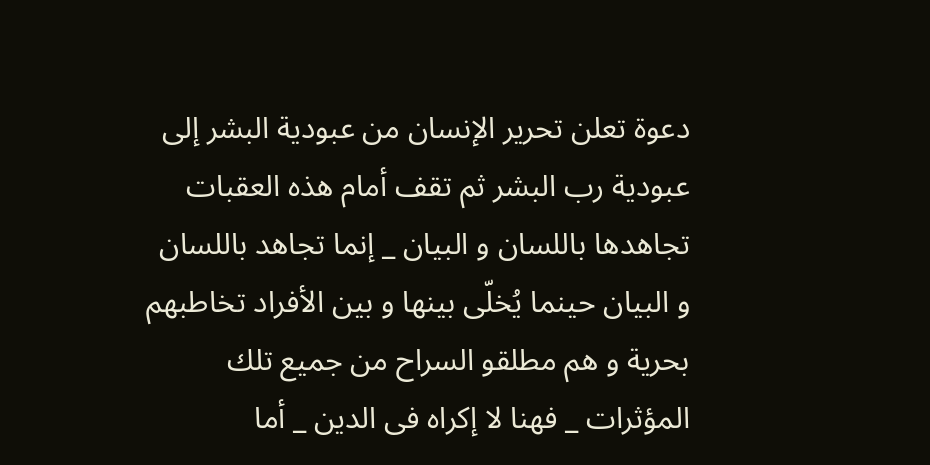دعوة تعلن تحرير الإنسان من عبودية البشر إلى عبودية رب البشر ثم تقف أمام هذه العقبات تجاهدها باللسان و البيان _ إنما تجاهد باللسان و البيان حينما يُخلّى بينها و بين الأفراد تخاطبهم بحرية و هم مطلقو السراح من جميع تلك المؤثرات _ فهنا لا إكراه فى الدين _ أما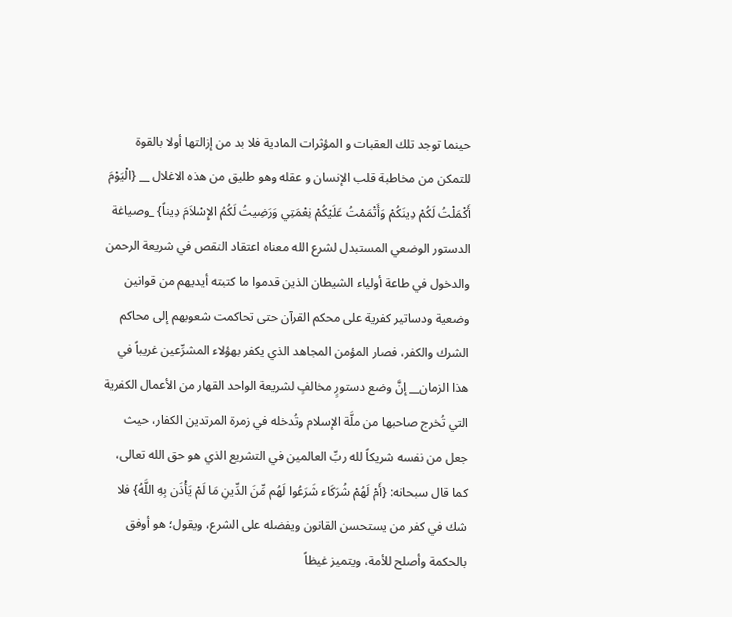حينما توجد تلك العقبات و المؤثرات المادية فلا بد من إزالتها أولا بالقوة للتمكن من مخاطبة قلب الإنسان و عقله وهو طليق من هذه الاغلال __ {الْيَوْمَ أَكْمَلْتُ لَكُمْ دِينَكُمْ وَأَتْمَمْتُ عَلَيْكُمْ نِعْمَتِي وَرَضِيتُ لَكُمُ الإِسْلاَمَ دِيناً} _وصياغة الدستور الوضعي المستبدل لشرع الله معناه اعتقاد النقص في شريعة الرحمن والدخول في طاعة أولياء الشيطان الذين قدموا ما كتبته أيديهم من قوانين وضعية ودساتير كفرية على محكم القرآن حتى تحاكمت شعوبهم إلى محاكم الشرك والكفر، فصار المؤمن المجاهد الذي يكفر بهؤلاء المشرِّعين غريباً في هذا الزمان__ إنَّ وضع دستورٍ مخالفٍ لشريعة الواحد القهار من الأعمال الكفرية التي تُخرج صاحبها من ملَّة الإسلام وتُدخله في زمرة المرتدين الكفار، حيث جعل من نفسه شريكاً لله ربِّ العالمين في التشريع الذي هو حق الله تعالى، كما قال سبحانه: {أَمْ لَهُمْ شُرَكَاء شَرَعُوا لَهُم مِّنَ الدِّينِ مَا لَمْ يَأْذَن بِهِ اللَّهُ} فلا شك في كفر من يستحسن القانون ويفضله على الشرع، ويقول؛ هو أوفق بالحكمة وأصلح للأمة، ويتميز غيظاً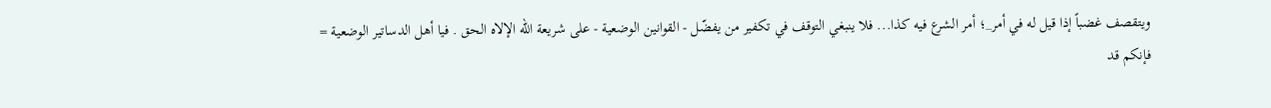ويتقصف غضباً إذا قيل له في أمر_؛ أمر الشرع فيه كذا... فلا ينبغي التوقف في تكفير من يفضّل - القوانين الوضعية - على شريعة الله الإلاه الحق . فيا أهل الدساتير الوضعية =
فإنكم قد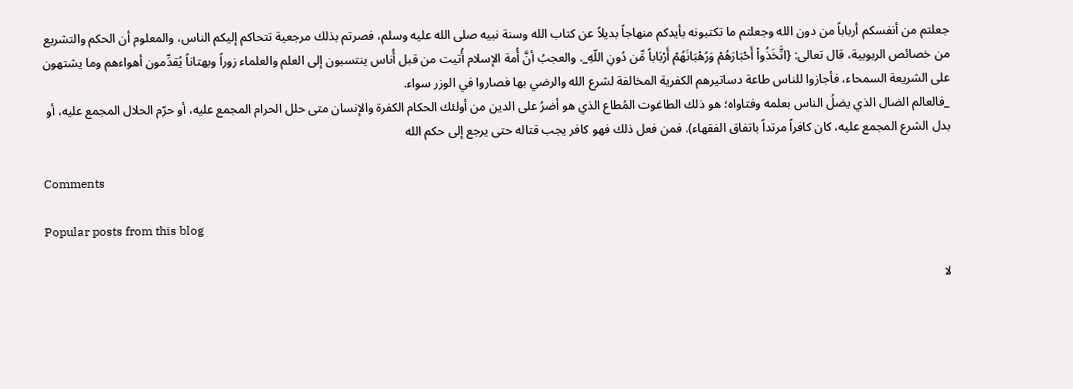جعلتم من أنفسكم أرباباً من دون الله وجعلتم ما تكتبونه بأيدكم منهاجاً بديلاً عن كتاب الله وسنة نبيه صلى الله عليه وسلم، فصرتم بذلك مرجعية تتحاكم إليكم الناس، والمعلوم أن الحكم والتشريع من خصائص الربوبية، قال تعالى: {اتَّخَذُواْ أَحْبَارَهُمْ وَرُهْبَانَهُمْ أَرْبَاباً مِّن دُونِ اللّهِ_. والعجبُ أنَّ أُمة الإسلام أُتيت من قبل أُناس ينتسبون إلى العلم والعلماء زوراً وبهتاناً يُقدِّمون أهواءهم وما يشتهون على الشريعة السمحاء، فأجازوا للناس طاعة دساتيرهم الكفرية المخالفة لشرع الله والرضي بها فصاروا في الوزر سواء.
_فالعالم الضال الذي يضلُ الناس بعلمه وفتاواه؛ هو ذلك الطاغوت المُطاع الذي هو أضرُ على الدين من أولئك الحكام الكفرة والإنسان متى حلل الحرام المجمع عليه، أو حرّم الحلال المجمع عليه، أو بدل الشرع المجمع عليه، كان كافراً مرتداً باتفاق الفقهاء). فمن فعل ذلك فهو كافر يجب قتاله حتى يرجع إلى حكم الله

Comments

Popular posts from this blog

لا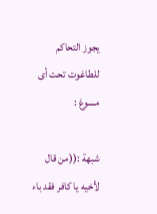يجوز التحاكم للطاغوت تحت أى مسوغ :

شبهة :((من قال لأخيه يا كافر فقد باء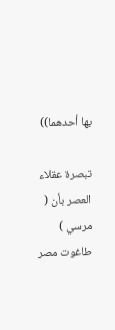بها أحدهما))

تبصرة عقلاء العصر بأن ( مرسي ) طاغوت مصر